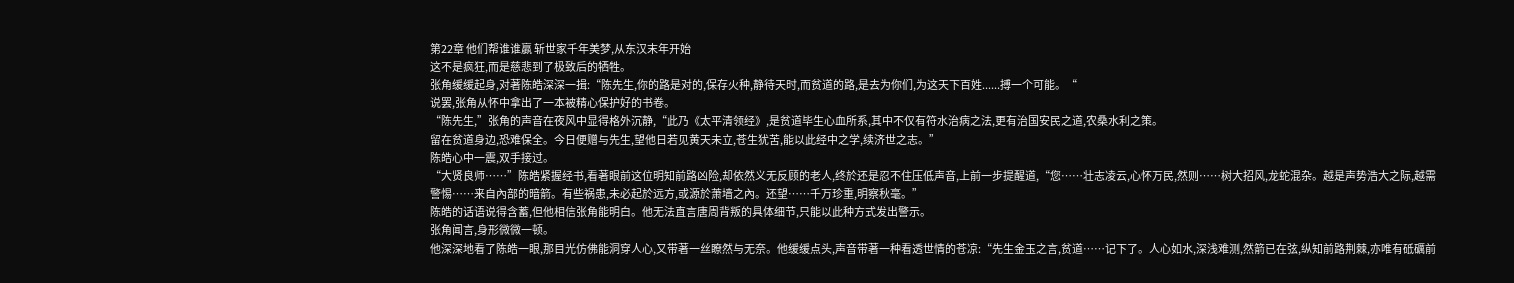第22章 他们帮谁谁贏 斩世家千年美梦,从东汉末年开始
这不是疯狂,而是慈悲到了极致后的牺牲。
张角缓缓起身,对著陈皓深深一揖:“陈先生,你的路是对的,保存火种,静待天时,而贫道的路,是去为你们,为这天下百姓......搏一个可能。“
说罢,张角从怀中拿出了一本被精心保护好的书卷。
“陈先生,”张角的声音在夜风中显得格外沉静,“此乃《太平清领经》,是贫道毕生心血所系,其中不仅有符水治病之法,更有治国安民之道,农桑水利之策。
留在贫道身边,恐难保全。今日便赠与先生,望他日若见黄天未立,苍生犹苦,能以此经中之学,续济世之志。”
陈皓心中一震,双手接过。
“大贤良师……”陈皓紧握经书,看著眼前这位明知前路凶险,却依然义无反顾的老人,终於还是忍不住压低声音,上前一步提醒道,“您……壮志凌云,心怀万民,然则……树大招风,龙蛇混杂。越是声势浩大之际,越需警惕……来自內部的暗箭。有些祸患,未必起於远方,或源於萧墙之內。还望……千万珍重,明察秋毫。”
陈皓的话语说得含蓄,但他相信张角能明白。他无法直言唐周背叛的具体细节,只能以此种方式发出警示。
张角闻言,身形微微一顿。
他深深地看了陈皓一眼,那目光仿佛能洞穿人心,又带著一丝瞭然与无奈。他缓缓点头,声音带著一种看透世情的苍凉:“先生金玉之言,贫道……记下了。人心如水,深浅难测,然箭已在弦,纵知前路荆棘,亦唯有砥礪前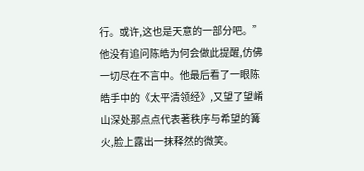行。或许,这也是天意的一部分吧。”
他没有追问陈皓为何会做此提醒,仿佛一切尽在不言中。他最后看了一眼陈皓手中的《太平清领经》,又望了望崤山深处那点点代表著秩序与希望的篝火,脸上露出一抹释然的微笑。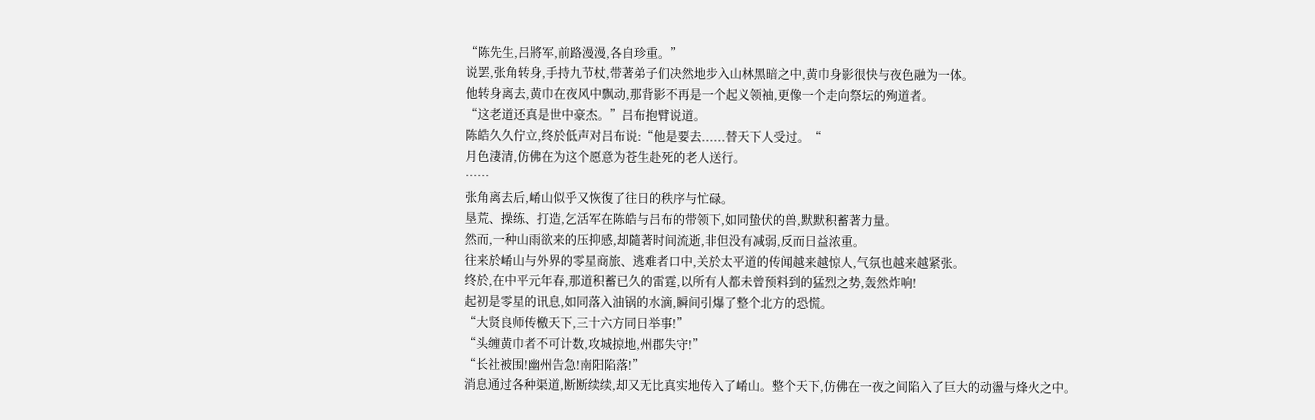“陈先生,吕將军,前路漫漫,各自珍重。”
说罢,张角转身,手持九节杖,带著弟子们决然地步入山林黑暗之中,黄巾身影很快与夜色融为一体。
他转身离去,黄巾在夜风中飘动,那背影不再是一个起义领袖,更像一个走向祭坛的殉道者。
“这老道还真是世中豪杰。”吕布抱臂说道。
陈皓久久佇立,终於低声对吕布说:“他是要去......替天下人受过。“
月色淒清,仿佛在为这个愿意为苍生赴死的老人送行。
……
张角离去后,崤山似乎又恢復了往日的秩序与忙碌。
垦荒、操练、打造,乞活军在陈皓与吕布的带领下,如同蛰伏的兽,默默积蓄著力量。
然而,一种山雨欲来的压抑感,却隨著时间流逝,非但没有减弱,反而日益浓重。
往来於崤山与外界的零星商旅、逃难者口中,关於太平道的传闻越来越惊人,气氛也越来越紧张。
终於,在中平元年春,那道积蓄已久的雷霆,以所有人都未曾预料到的猛烈之势,轰然炸响!
起初是零星的讯息,如同落入油锅的水滴,瞬间引爆了整个北方的恐慌。
“大贤良师传檄天下,三十六方同日举事!”
“头缠黄巾者不可计数,攻城掠地,州郡失守!”
“长社被围!幽州告急!南阳陷落!”
消息通过各种渠道,断断续续,却又无比真实地传入了崤山。整个天下,仿佛在一夜之间陷入了巨大的动盪与烽火之中。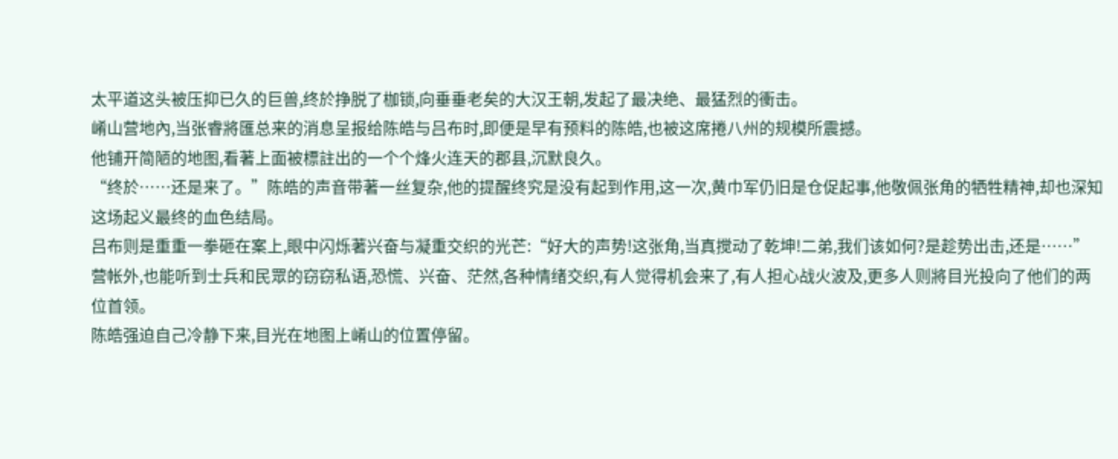太平道这头被压抑已久的巨兽,终於挣脱了枷锁,向垂垂老矣的大汉王朝,发起了最决绝、最猛烈的衝击。
崤山营地內,当张睿將匯总来的消息呈报给陈皓与吕布时,即便是早有预料的陈皓,也被这席捲八州的规模所震撼。
他铺开简陋的地图,看著上面被標註出的一个个烽火连天的郡县,沉默良久。
“终於……还是来了。”陈皓的声音带著一丝复杂,他的提醒终究是没有起到作用,这一次,黄巾军仍旧是仓促起事,他敬佩张角的牺牲精神,却也深知这场起义最终的血色结局。
吕布则是重重一拳砸在案上,眼中闪烁著兴奋与凝重交织的光芒:“好大的声势!这张角,当真搅动了乾坤!二弟,我们该如何?是趁势出击,还是……”
营帐外,也能听到士兵和民眾的窃窃私语,恐慌、兴奋、茫然,各种情绪交织,有人觉得机会来了,有人担心战火波及,更多人则將目光投向了他们的两位首领。
陈皓强迫自己冷静下来,目光在地图上崤山的位置停留。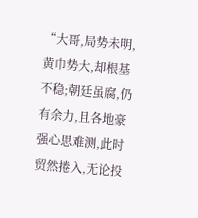“大哥,局势未明,黄巾势大,却根基不稳;朝廷虽腐,仍有余力,且各地豪强心思难测,此时贸然捲入,无论投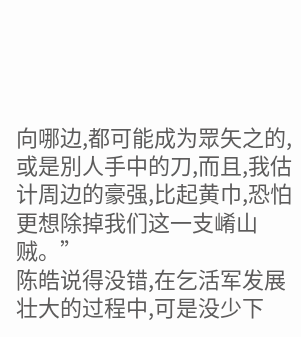向哪边,都可能成为眾矢之的,或是別人手中的刀,而且,我估计周边的豪强,比起黄巾,恐怕更想除掉我们这一支崤山贼。”
陈皓说得没错,在乞活军发展壮大的过程中,可是没少下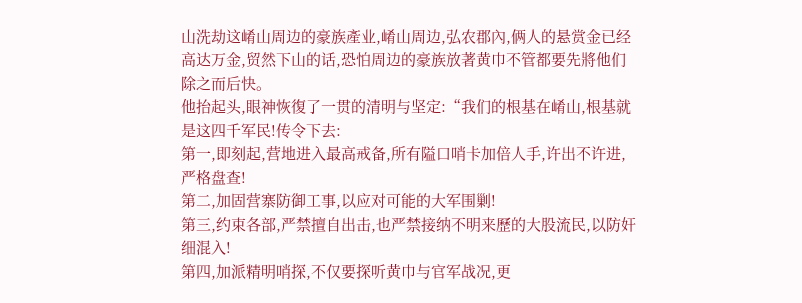山洗劫这崤山周边的豪族產业,崤山周边,弘农郡內,俩人的悬赏金已经高达万金,贸然下山的话,恐怕周边的豪族放著黄巾不管都要先將他们除之而后快。
他抬起头,眼神恢復了一贯的清明与坚定:“我们的根基在崤山,根基就是这四千军民!传令下去:
第一,即刻起,营地进入最高戒备,所有隘口哨卡加倍人手,许出不许进,严格盘查!
第二,加固营寨防御工事,以应对可能的大军围剿!
第三,约束各部,严禁擅自出击,也严禁接纳不明来歷的大股流民,以防奸细混入!
第四,加派精明哨探,不仅要探听黄巾与官军战况,更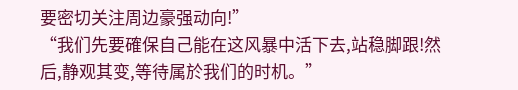要密切关注周边豪强动向!”
“我们先要確保自己能在这风暴中活下去,站稳脚跟!然后,静观其变,等待属於我们的时机。”